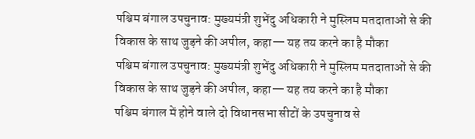पश्चिम बंगाल उपचुनाव: मुख्यमंत्री शुभेंदु अधिकारी ने मुस्लिम मतदाताओं से की विकास के साथ जुड़ने की अपील, कहा— यह तय करने का है मौका
पश्चिम बंगाल उपचुनाव: मुख्यमंत्री शुभेंदु अधिकारी ने मुस्लिम मतदाताओं से की विकास के साथ जुड़ने की अपील, कहा— यह तय करने का है मौका
पश्चिम बंगाल में होने वाले दो विधानसभा सीटों के उपचुनाव से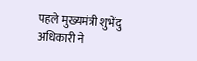पहले मुख्यमंत्री शुभेंदु अधिकारी ने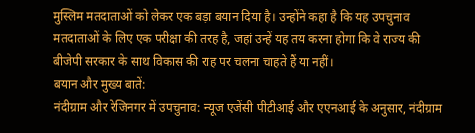मुस्लिम मतदाताओं को लेकर एक बड़ा बयान दिया है। उन्होंने कहा है कि यह उपचुनाव मतदाताओं के लिए एक परीक्षा की तरह है, जहां उन्हें यह तय करना होगा कि वे राज्य की बीजेपी सरकार के साथ विकास की राह पर चलना चाहते हैं या नहीं।
बयान और मुख्य बातें:
नंदीग्राम और रेजिनगर में उपचुनाव: न्यूज एजेंसी पीटीआई और एएनआई के अनुसार, नंदीग्राम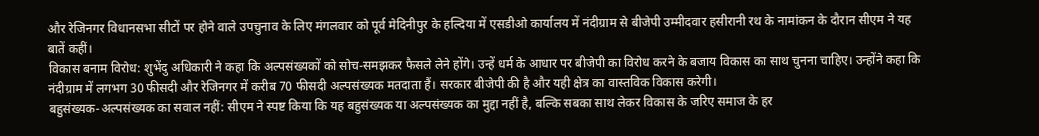और रेजिनगर विधानसभा सीटों पर होने वाले उपचुनाव के लिए मंगलवार को पूर्व मेदिनीपुर के हल्दिया में एसडीओ कार्यालय में नंदीग्राम से बीजेपी उम्मीदवार हसीरानी रथ के नामांकन के दौरान सीएम ने यह बातें कहीं।
विकास बनाम विरोध: शुभेंदु अधिकारी ने कहा कि अल्पसंख्यकों को सोच-समझकर फैसले लेने होंगे। उन्हें धर्म के आधार पर बीजेपी का विरोध करने के बजाय विकास का साथ चुनना चाहिए। उन्होंने कहा कि नंदीग्राम में लगभग 30 फीसदी और रेजिनगर में करीब 70 फीसदी अल्पसंख्यक मतदाता हैं। सरकार बीजेपी की है और यही क्षेत्र का वास्तविक विकास करेगी।
बहुसंख्यक-अल्पसंख्यक का सवाल नहीं: सीएम ने स्पष्ट किया कि यह बहुसंख्यक या अल्पसंख्यक का मुद्दा नहीं है, बल्कि सबका साथ लेकर विकास के जरिए समाज के हर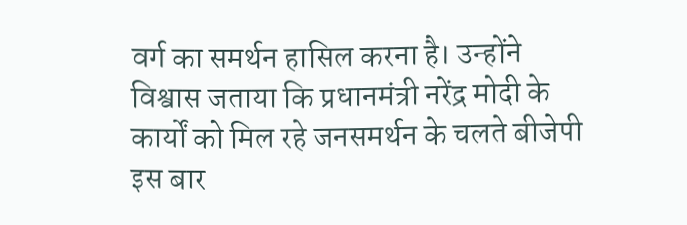वर्ग का समर्थन हासिल करना है। उन्होंने विश्वास जताया कि प्रधानमंत्री नरेंद्र मोदी के कार्यों को मिल रहे जनसमर्थन के चलते बीजेपी इस बार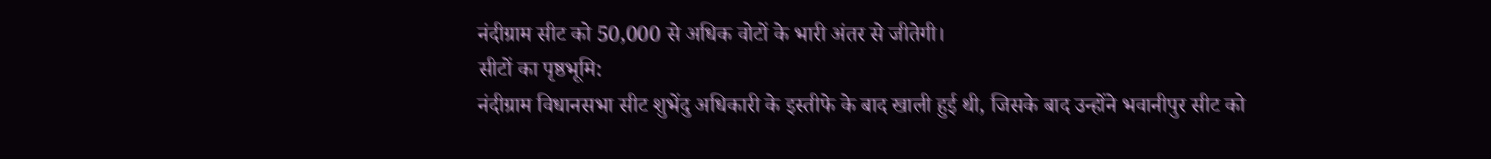नंदीग्राम सीट को 50,000 से अधिक वोटों के भारी अंतर से जीतेगी।
सीटों का पृष्ठभूमि:
नंदीग्राम विधानसभा सीट शुभेंदु अधिकारी के इस्तीफे के बाद खाली हुई थी, जिसके बाद उन्होंने भवानीपुर सीट को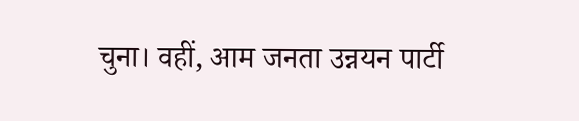चुना। वहीं, आम जनता उन्नयन पार्टी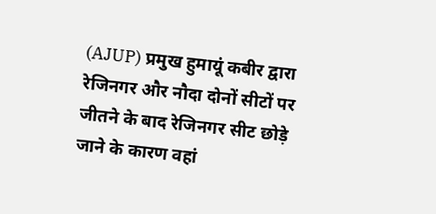(AJUP) प्रमुख हुमायूं कबीर द्वारा रेजिनगर और नौदा दोनों सीटों पर जीतने के बाद रेजिनगर सीट छोड़े जाने के कारण वहां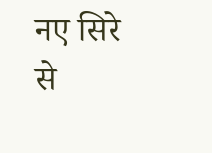नए सिरे से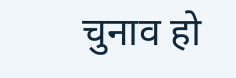चुनाव हो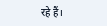रहे हैं।